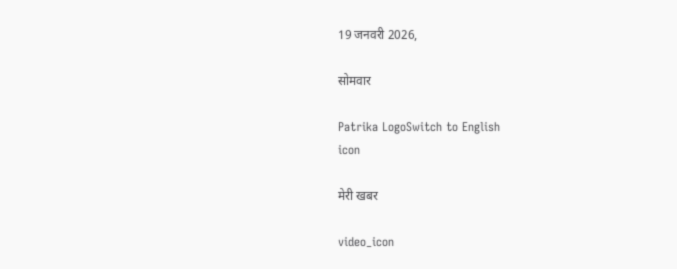19 जनवरी 2026,

सोमवार

Patrika LogoSwitch to English
icon

मेरी खबर

video_icon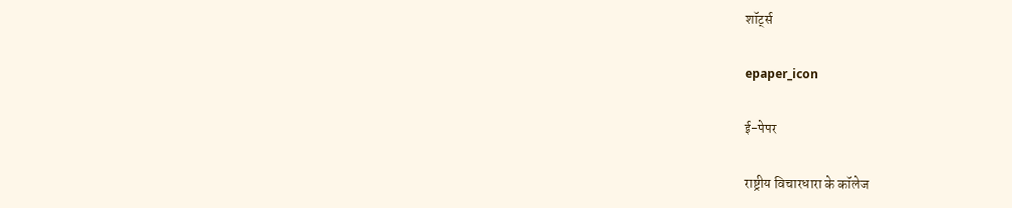शॉर्ट्स

epaper_icon

ई-पेपर

राष्ट्रीय विचारधारा के कॉलेज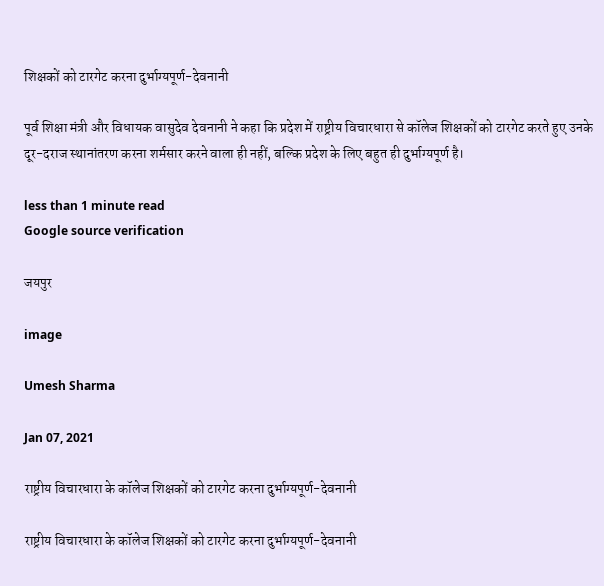शिक्षकों को टारगेट करना दुर्भाग्यपूर्ण-देवनानी

पूर्व शिक्षा मंत्री और विधायक वासुदेव देवनानी ने कहा कि प्रदेश में राष्ट्रीय विचारधारा से कॉलेज शिक्षकों को टारगेट करते हुए उनके दूर-दराज स्थानांतरण करना शर्मसार करने वाला ही नहीं, बल्कि प्रदेश के लिए बहुत ही दुर्भाग्यपूर्ण है।

less than 1 minute read
Google source verification

जयपुर

image

Umesh Sharma

Jan 07, 2021

राष्ट्रीय विचारधारा के कॉलेज शिक्षकों को टारगेट करना दुर्भाग्यपूर्ण-देवनानी

राष्ट्रीय विचारधारा के कॉलेज शिक्षकों को टारगेट करना दुर्भाग्यपूर्ण-देवनानी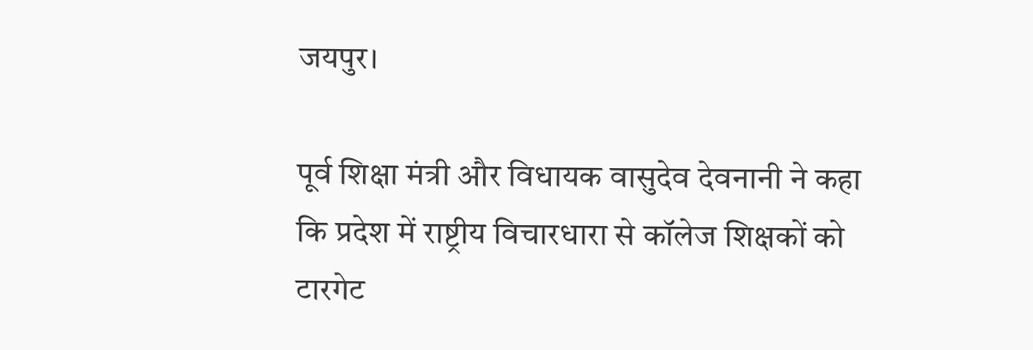जयपुर।

पूर्व शिक्षा मंत्री और विधायक वासुदेव देवनानी ने कहा कि प्रदेश में राष्ट्रीय विचारधारा से कॉलेज शिक्षकों को टारगेट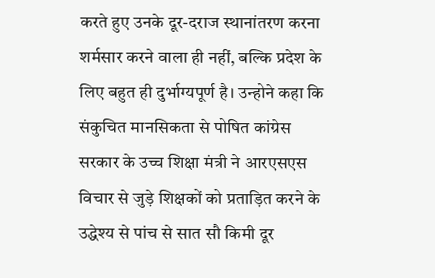करते हुए उनके दूर-दराज स्थानांतरण करना शर्मसार करने वाला ही नहीं, बल्कि प्रदेश के लिए बहुत ही दुर्भाग्यपूर्ण है। उन्होने कहा कि संकुचित मानसिकता से पोषित कांग्रेस सरकार के उच्च शिक्षा मंत्री ने आरएसएस विचार से जुड़े शिक्षकों को प्रताड़ित करने के उद्धेश्य से पांच से सात सौ किमी दूर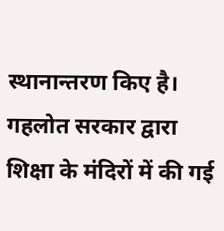स्थानान्तरण किए है। गहलोत सरकार द्वारा शिक्षा के मंदिरों में की गई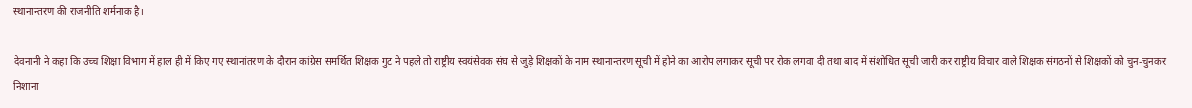स्थानान्तरण की राजनीति शर्मनाक है।

देवनानी ने कहा कि उच्च शिक्षा विभाग में हाल ही में किए गए स्थानांतरण के दौरान कांग्रेस समर्थित शिक्षक गुट ने पहले तो राष्ट्रीय स्वयंसेवक संघ से जुड़े शिक्षकों के नाम स्थानान्तरण सूची में होने का आरोप लगाकर सूची पर रोक लगवा दी तथा बाद में संशोधित सूची जारी कर राष्ट्रीय विचार वाले शिक्षक संगठनों से शिक्षकों को चुन-चुनकर निशाना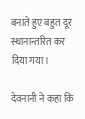बनाते हुए बहुत दूर स्थानान्तरित कर दिया गया।

देवनानी ने कहा कि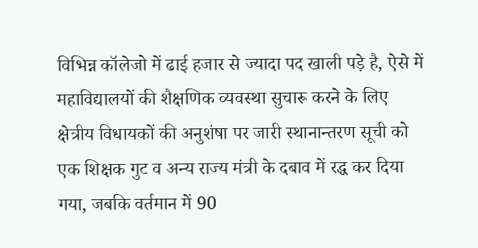विभिन्न कॉलेजो में ढाई हजार से ज्यादा पद खाली पड़े है, ऐसे में महाविद्यालयों की शैक्षणिक व्यवस्था सुचारू करने के लिए क्षेत्रीय विधायकों की अनुशंषा पर जारी स्थानान्तरण सूची को एक शिक्षक गुट व अन्य राज्य मंत्री के दबाव में रद्ध कर दिया गया, जबकि वर्तमान में 90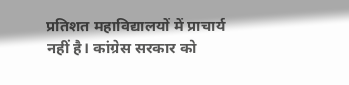प्रतिशत महाविद्यालयों में प्राचार्य नहीं है। कांग्रेस सरकार को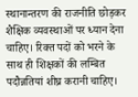स्थानान्तरण की राजनीति छोड़कर शैक्षिक व्यवस्थाओं पर ध्यान देना चाहिए। रिक्त पदों को भरने के साथ ही शिक्षकों की लम्बित पदौन्नतियां शीघ्र करानी चाहिए।